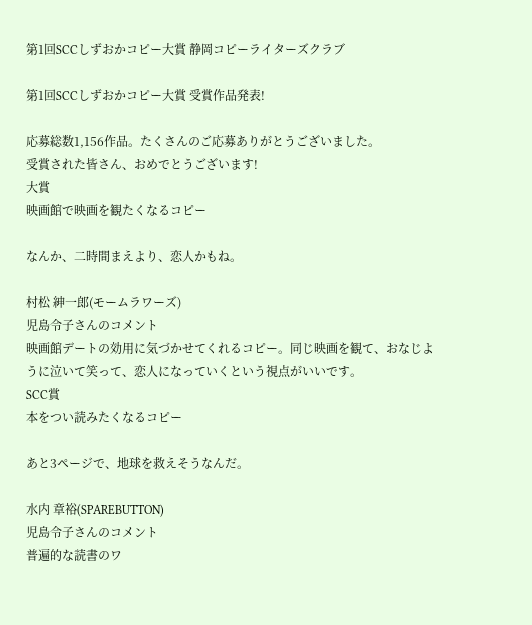第1回SCCしずおかコピー大賞 静岡コピーライターズクラブ

第1回SCCしずおかコピー大賞 受賞作品発表!

応募総数1,156作品。たくさんのご応募ありがとうございました。
受賞された皆さん、おめでとうございます!
大賞
映画館で映画を観たくなるコピー

なんか、二時間まえより、恋人かもね。

村松 紳一郎(モームラワーズ)
児島令子さんのコメント
映画館デートの効用に気づかせてくれるコピー。同じ映画を観て、おなじように泣いて笑って、恋人になっていくという視点がいいです。
SCC賞
本をつい読みたくなるコピー

あと3ページで、地球を救えそうなんだ。

水内 章裕(SPAREBUTTON)
児島令子さんのコメント
普遍的な読書のワ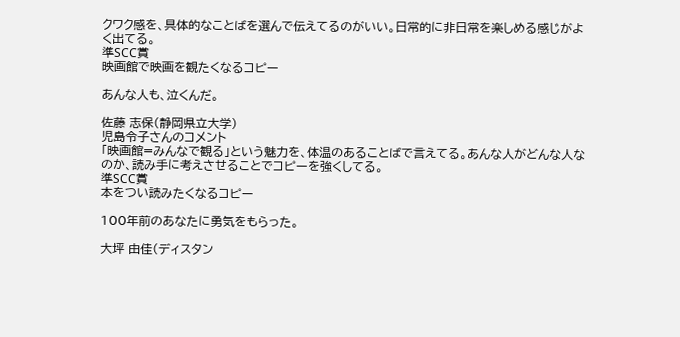クワク感を、具体的なことばを選んで伝えてるのがいい。日常的に非日常を楽しめる感じがよく出てる。
準SCC賞
映画館で映画を観たくなるコピー

あんな人も、泣くんだ。

佐藤 志保(静岡県立大学)
児島令子さんのコメント
「映画館=みんなで観る」という魅力を、体温のあることばで言えてる。あんな人がどんな人なのか、読み手に考えさせることでコピーを強くしてる。
準SCC賞
本をつい読みたくなるコピー

100年前のあなたに勇気をもらった。

大坪 由佳(ディスタン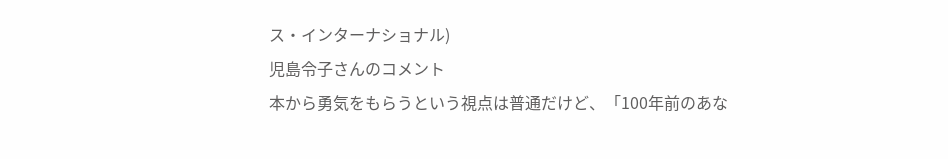ス・インターナショナル)
児島令子さんのコメント
本から勇気をもらうという視点は普通だけど、「100年前のあな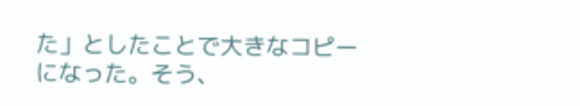た」としたことで大きなコピーになった。そう、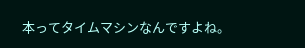本ってタイムマシンなんですよね。